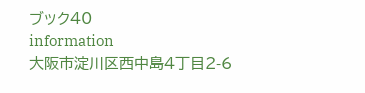ブック40
information
大阪市淀川区西中島4丁目2-6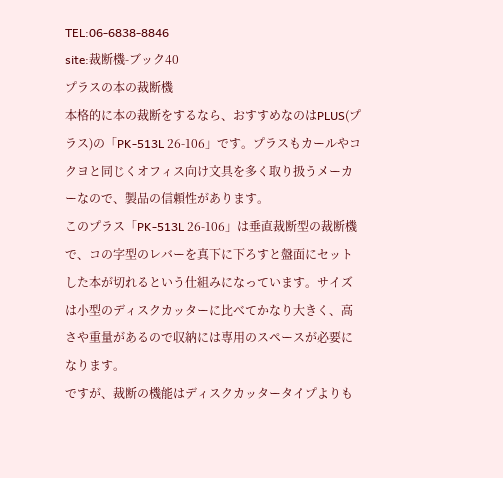TEL:06-6838-8846
site:裁断機-ブック40
プラスの本の裁断機
本格的に本の裁断をするなら、おすすめなのはPLUS(プラス)の「PK-513L 26-106」です。プラスもカールやコクヨと同じくオフィス向け文具を多く取り扱うメーカーなので、製品の信頼性があります。
このプラス「PK-513L 26-106」は垂直裁断型の裁断機で、コの字型のレバーを真下に下ろすと盤面にセットした本が切れるという仕組みになっています。サイズは小型のディスクカッターに比べてかなり大きく、高さや重量があるので収納には専用のスペースが必要になります。
ですが、裁断の機能はディスクカッタータイプよりも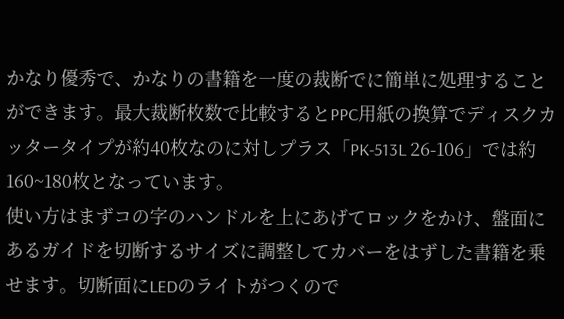かなり優秀で、かなりの書籍を一度の裁断でに簡単に処理することができます。最大裁断枚数で比較するとPPC用紙の換算でディスクカッタータイプが約40枚なのに対しプラス「PK-513L 26-106」では約160~180枚となっています。
使い方はまずコの字のハンドルを上にあげてロックをかけ、盤面にあるガイドを切断するサイズに調整してカバーをはずした書籍を乗せます。切断面にLEDのライトがつくので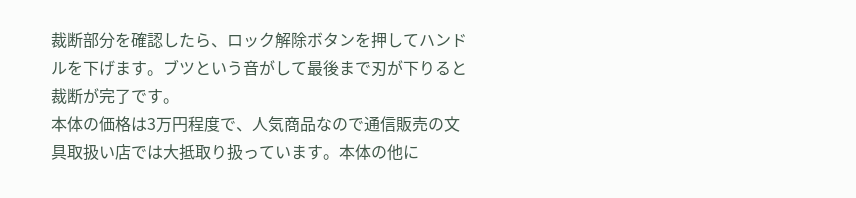裁断部分を確認したら、ロック解除ボタンを押してハンドルを下げます。ブツという音がして最後まで刃が下りると裁断が完了です。
本体の価格は3万円程度で、人気商品なので通信販売の文具取扱い店では大抵取り扱っています。本体の他に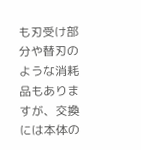も刃受け部分や替刃のような消耗品もありますが、交換には本体の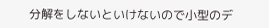分解をしないといけないので小型のデ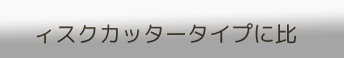ィスクカッタータイプに比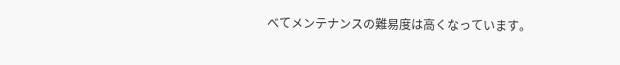べてメンテナンスの難易度は高くなっています。